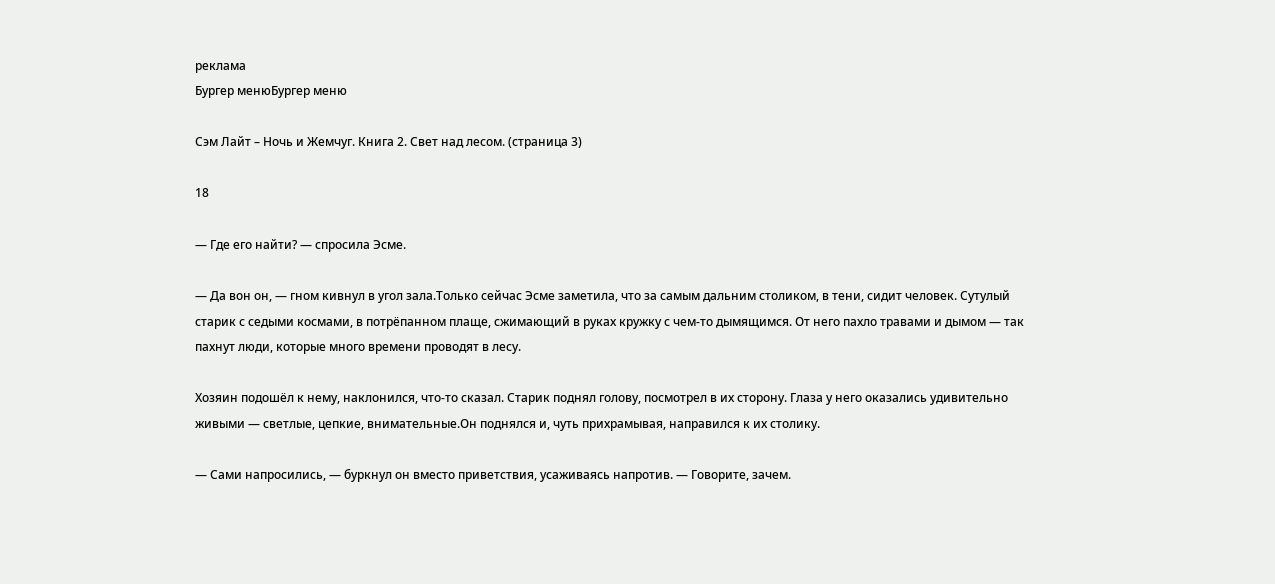реклама
Бургер менюБургер меню

Сэм Лайт – Ночь и Жемчуг. Книга 2. Свет над лесом. (страница 3)

18

— Где его найти? — спросила Эсме.

— Да вон он, — гном кивнул в угол зала.Только сейчас Эсме заметила, что за самым дальним столиком, в тени, сидит человек. Сутулый старик с седыми космами, в потрёпанном плаще, сжимающий в руках кружку с чем-то дымящимся. От него пахло травами и дымом — так пахнут люди, которые много времени проводят в лесу.

Хозяин подошёл к нему, наклонился, что-то сказал. Старик поднял голову, посмотрел в их сторону. Глаза у него оказались удивительно живыми — светлые, цепкие, внимательные.Он поднялся и, чуть прихрамывая, направился к их столику.

— Сами напросились, — буркнул он вместо приветствия, усаживаясь напротив. — Говорите, зачем.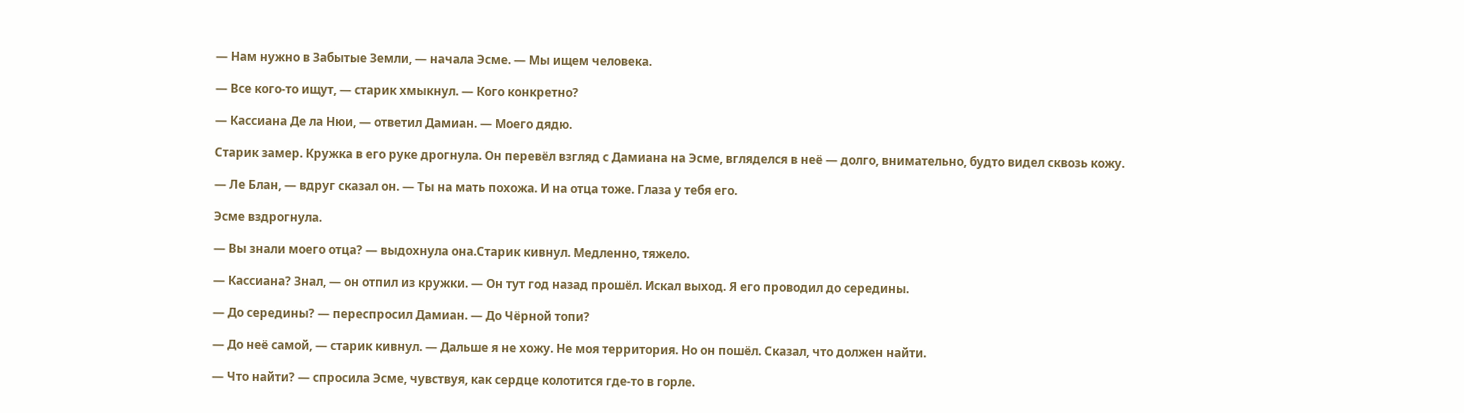— Нам нужно в Забытые Земли, — начала Эсме. — Мы ищем человека.

— Все кого-то ищут, — старик хмыкнул. — Кого конкретно?

— Кассиана Де ла Нюи, — ответил Дамиан. — Моего дядю.

Старик замер. Кружка в его руке дрогнула. Он перевёл взгляд с Дамиана на Эсме, вгляделся в неё — долго, внимательно, будто видел сквозь кожу.

— Ле Блан, — вдруг сказал он. — Ты на мать похожа. И на отца тоже. Глаза у тебя его.

Эсме вздрогнула.

— Вы знали моего отца? — выдохнула она.Старик кивнул. Медленно, тяжело.

— Кассиана? Знал, — он отпил из кружки. — Он тут год назад прошёл. Искал выход. Я его проводил до середины.

— До середины? — переспросил Дамиан. — До Чёрной топи?

— До неё самой, — старик кивнул. — Дальше я не хожу. Не моя территория. Но он пошёл. Сказал, что должен найти.

— Что найти? — спросила Эсме, чувствуя, как сердце колотится где-то в горле.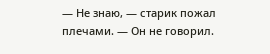— Не знаю, — старик пожал плечами. — Он не говорил.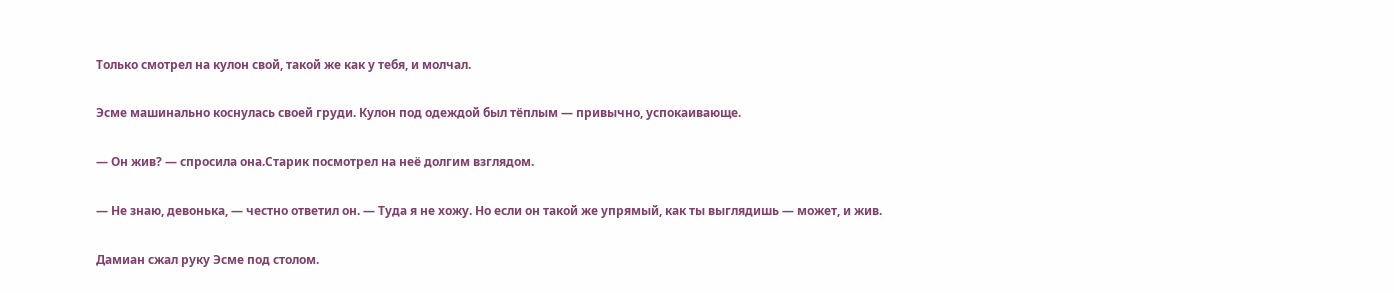Только смотрел на кулон свой, такой же как у тебя, и молчал.

Эсме машинально коснулась своей груди. Кулон под одеждой был тёплым — привычно, успокаивающе.

— Он жив? — спросила она.Старик посмотрел на неё долгим взглядом.

— Не знаю, девонька, — честно ответил он. — Туда я не хожу. Но если он такой же упрямый, как ты выглядишь — может, и жив.

Дамиан сжал руку Эсме под столом.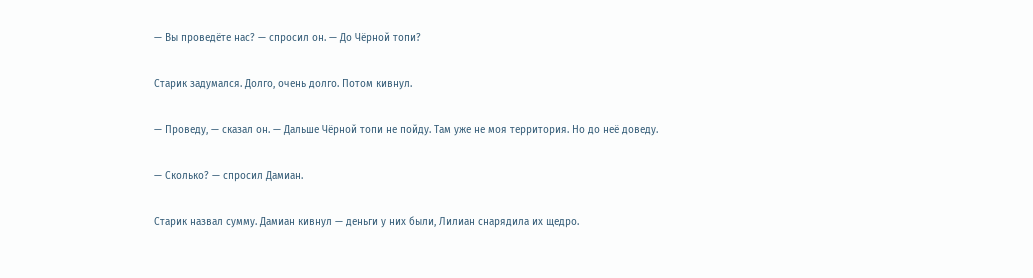— Вы проведёте нас? — спросил он. — До Чёрной топи?

Старик задумался. Долго, очень долго. Потом кивнул.

— Проведу, — сказал он. — Дальше Чёрной топи не пойду. Там уже не моя территория. Но до неё доведу.

— Сколько? — спросил Дамиан.

Старик назвал сумму. Дамиан кивнул — деньги у них были, Лилиан снарядила их щедро.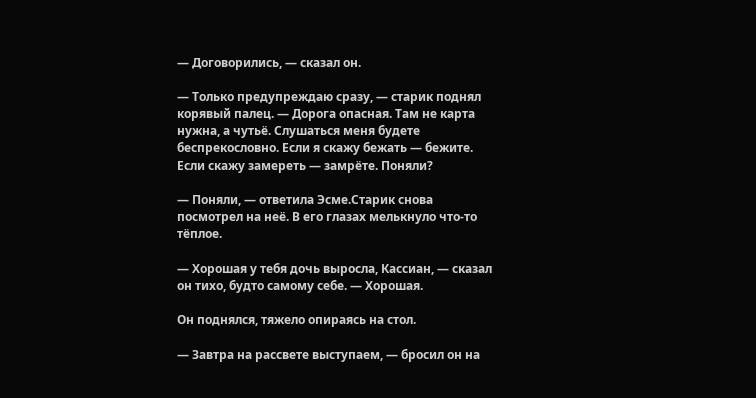— Договорились, — сказал он.

— Только предупреждаю сразу, — старик поднял корявый палец. — Дорога опасная. Там не карта нужна, а чутьё. Слушаться меня будете беспрекословно. Если я скажу бежать — бежите. Если скажу замереть — замрёте. Поняли?

— Поняли, — ответила Эсме.Старик снова посмотрел на неё. В его глазах мелькнуло что-то тёплое.

— Хорошая у тебя дочь выросла, Кассиан, — сказал он тихо, будто самому себе. — Хорошая.

Он поднялся, тяжело опираясь на стол.

— Завтра на рассвете выступаем, — бросил он на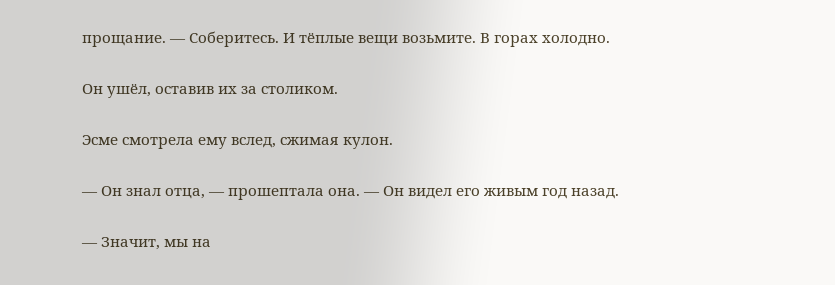прощание. — Соберитесь. И тёплые вещи возьмите. В горах холодно.

Он ушёл, оставив их за столиком.

Эсме смотрела ему вслед, сжимая кулон.

— Он знал отца, — прошептала она. — Он видел его живым год назад.

— Значит, мы на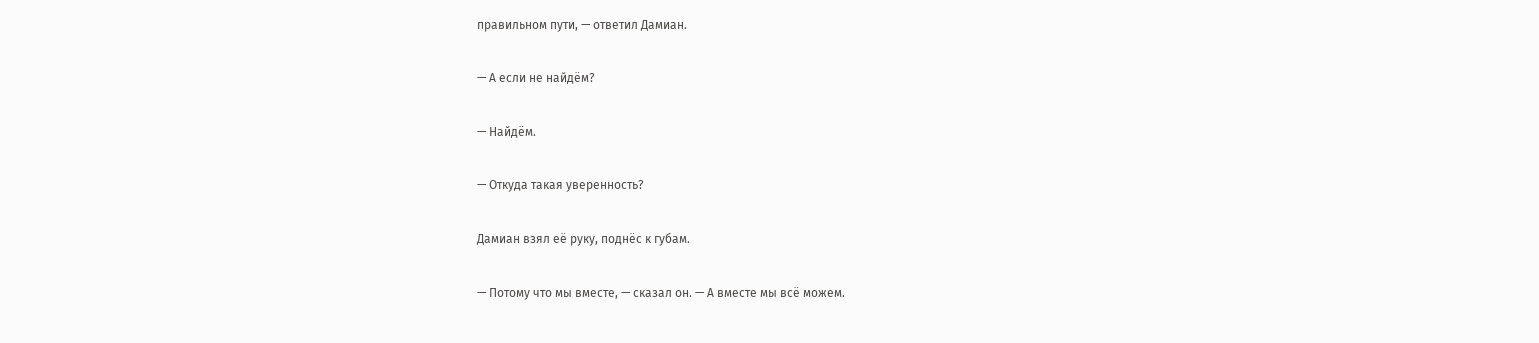правильном пути, — ответил Дамиан.

— А если не найдём?

— Найдём.

— Откуда такая уверенность?

Дамиан взял её руку, поднёс к губам.

— Потому что мы вместе, — сказал он. — А вместе мы всё можем.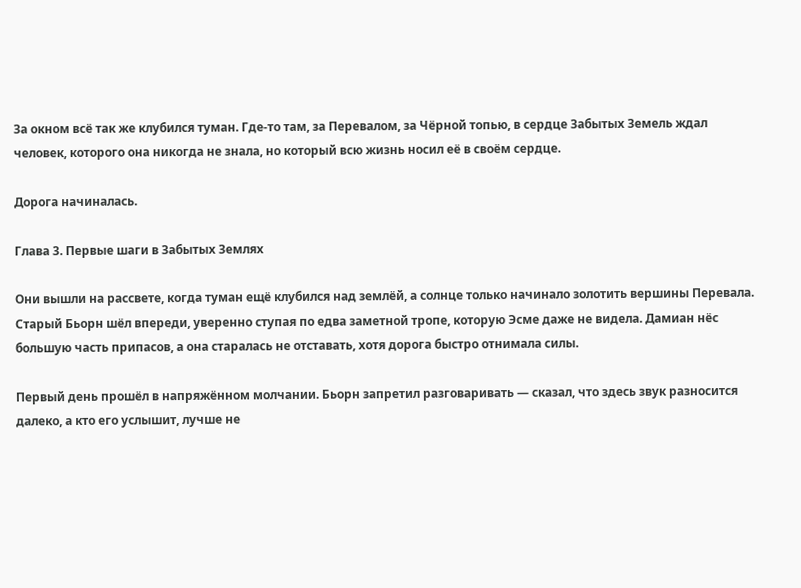За окном всё так же клубился туман. Где-то там, за Перевалом, за Чёрной топью, в сердце Забытых Земель ждал человек, которого она никогда не знала, но который всю жизнь носил её в своём сердце.

Дорога начиналась.

Глава 3. Первые шаги в Забытых Землях

Они вышли на рассвете, когда туман ещё клубился над землёй, а солнце только начинало золотить вершины Перевала. Старый Бьорн шёл впереди, уверенно ступая по едва заметной тропе, которую Эсме даже не видела. Дамиан нёс большую часть припасов, а она старалась не отставать, хотя дорога быстро отнимала силы.

Первый день прошёл в напряжённом молчании. Бьорн запретил разговаривать — сказал, что здесь звук разносится далеко, а кто его услышит, лучше не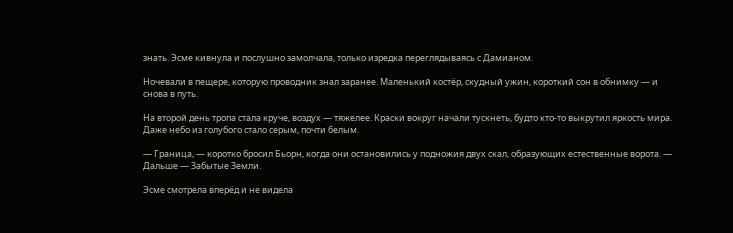знать. Эсме кивнула и послушно замолчала, только изредка переглядываясь с Дамианом.

Ночевали в пещере, которую проводник знал заранее. Маленький костёр, скудный ужин, короткий сон в обнимку — и снова в путь.

На второй день тропа стала круче, воздух — тяжелее. Краски вокруг начали тускнеть, будто кто-то выкрутил яркость мира. Даже небо из голубого стало серым, почти белым.

— Граница, — коротко бросил Бьорн, когда они остановились у подножия двух скал, образующих естественные ворота. — Дальше — Забытые Земли.

Эсме смотрела вперёд и не видела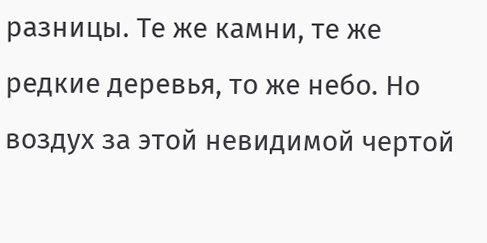разницы. Те же камни, те же редкие деревья, то же небо. Но воздух за этой невидимой чертой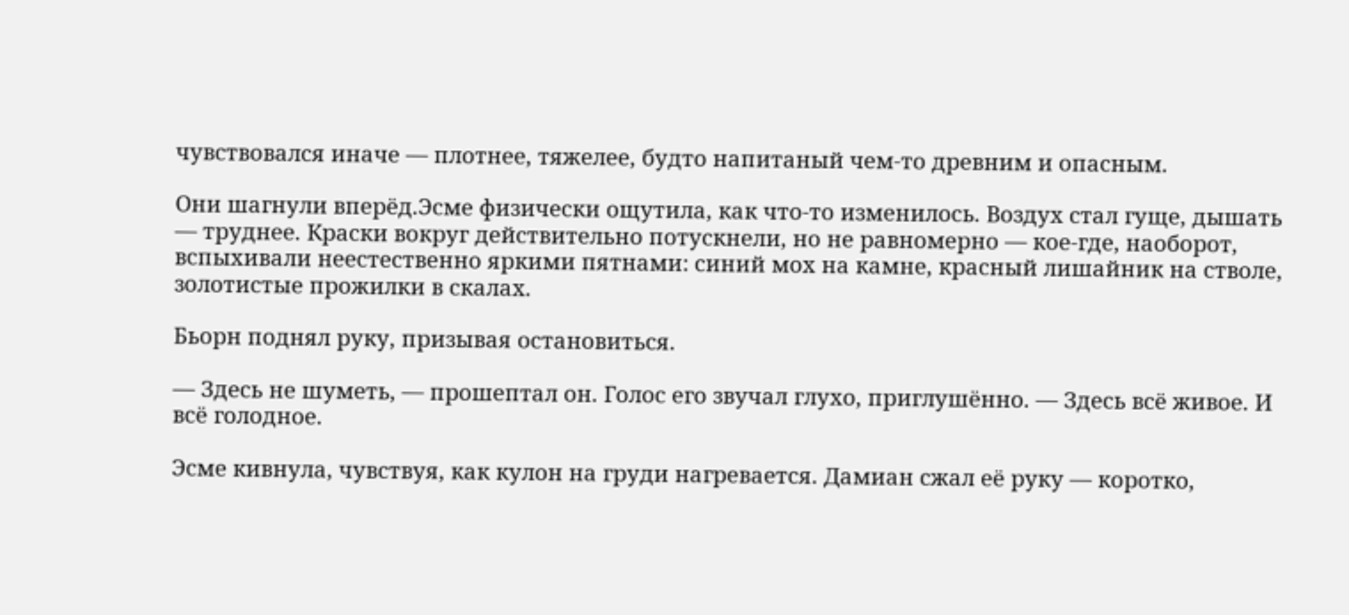чувствовался иначе — плотнее, тяжелее, будто напитаный чем-то древним и опасным.

Они шагнули вперёд.Эсме физически ощутила, как что-то изменилось. Воздух стал гуще, дышать — труднее. Краски вокруг действительно потускнели, но не равномерно — кое-где, наоборот, вспыхивали неестественно яркими пятнами: синий мох на камне, красный лишайник на стволе, золотистые прожилки в скалах.

Бьорн поднял руку, призывая остановиться.

— Здесь не шуметь, — прошептал он. Голос его звучал глухо, приглушённо. — Здесь всё живое. И всё голодное.

Эсме кивнула, чувствуя, как кулон на груди нагревается. Дамиан сжал её руку — коротко,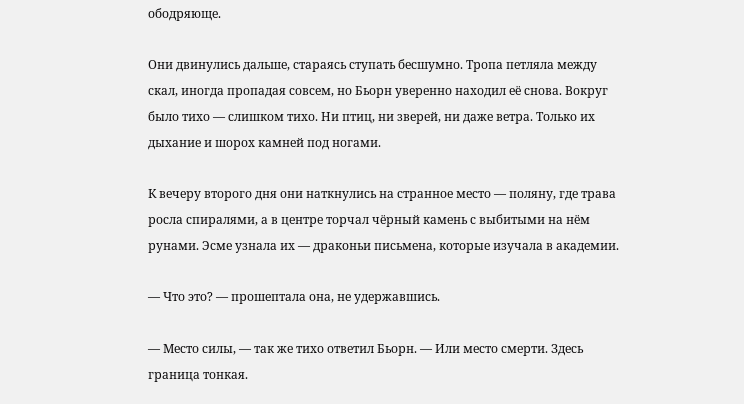ободряюще.

Они двинулись дальше, стараясь ступать бесшумно. Тропа петляла между скал, иногда пропадая совсем, но Бьорн уверенно находил её снова. Вокруг было тихо — слишком тихо. Ни птиц, ни зверей, ни даже ветра. Только их дыхание и шорох камней под ногами.

К вечеру второго дня они наткнулись на странное место — поляну, где трава росла спиралями, а в центре торчал чёрный камень с выбитыми на нём рунами. Эсме узнала их — драконьи письмена, которые изучала в академии.

— Что это? — прошептала она, не удержавшись.

— Место силы, — так же тихо ответил Бьорн. — Или место смерти. Здесь граница тонкая.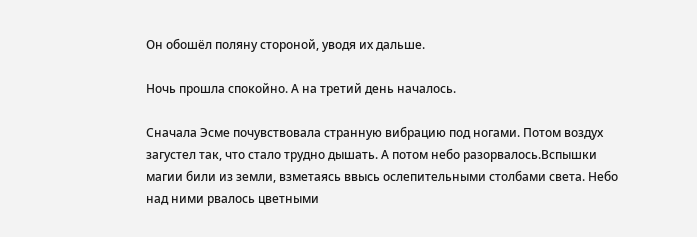Он обошёл поляну стороной, уводя их дальше.

Ночь прошла спокойно. А на третий день началось.

Сначала Эсме почувствовала странную вибрацию под ногами. Потом воздух загустел так, что стало трудно дышать. А потом небо разорвалось.Вспышки магии били из земли, взметаясь ввысь ослепительными столбами света. Небо над ними рвалось цветными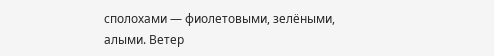сполохами — фиолетовыми, зелёными, алыми. Ветер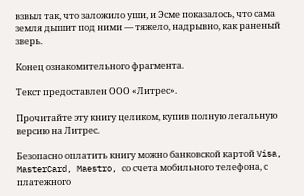взвыл так, что заложило уши, и Эсме показалось, что сама земля дышит под ними — тяжело, надрывно, как раненый зверь.

Конец ознакомительного фрагмента.

Текст предоставлен ООО «Литрес».

Прочитайте эту книгу целиком, купив полную легальную версию на Литрес.

Безопасно оплатить книгу можно банковской картой Visa, MasterCard, Maestro, со счета мобильного телефона, с платежного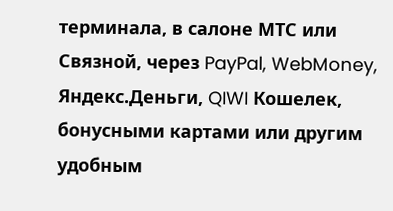терминала, в салоне МТС или Связной, через PayPal, WebMoney, Яндекс.Деньги, QIWI Кошелек, бонусными картами или другим удобным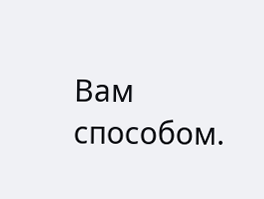Вам способом.